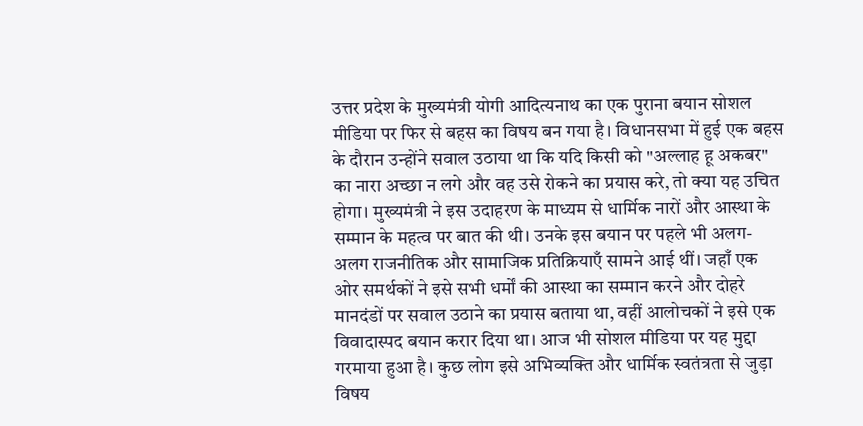उत्तर प्रदेश के मुख्यमंत्री योगी आदित्यनाथ का एक पुराना बयान सोशल मीडिया पर फिर से बहस का विषय बन गया है। विधानसभा में हुई एक बहस के दौरान उन्होंने सवाल उठाया था कि यदि किसी को "अल्लाह हू अकबर" का नारा अच्छा न लगे और वह उसे रोकने का प्रयास करे, तो क्या यह उचित होगा। मुख्यमंत्री ने इस उदाहरण के माध्यम से धार्मिक नारों और आस्था के सम्मान के महत्व पर बात की थी। उनके इस बयान पर पहले भी अलग-अलग राजनीतिक और सामाजिक प्रतिक्रियाएँ सामने आई थीं। जहाँ एक ओर समर्थकों ने इसे सभी धर्मों की आस्था का सम्मान करने और दोहरे मानदंडों पर सवाल उठाने का प्रयास बताया था, वहीं आलोचकों ने इसे एक विवादास्पद बयान करार दिया था। आज भी सोशल मीडिया पर यह मुद्दा गरमाया हुआ है। कुछ लोग इसे अभिव्यक्ति और धार्मिक स्वतंत्रता से जुड़ा विषय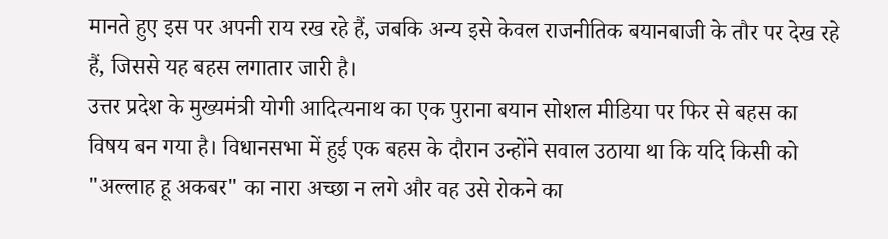मानते हुए इस पर अपनी राय रख रहे हैं, जबकि अन्य इसे केवल राजनीतिक बयानबाजी के तौर पर देख रहे हैं, जिससे यह बहस लगातार जारी है।
उत्तर प्रदेश के मुख्यमंत्री योगी आदित्यनाथ का एक पुराना बयान सोशल मीडिया पर फिर से बहस का विषय बन गया है। विधानसभा में हुई एक बहस के दौरान उन्होंने सवाल उठाया था कि यदि किसी को "अल्लाह हू अकबर" का नारा अच्छा न लगे और वह उसे रोकने का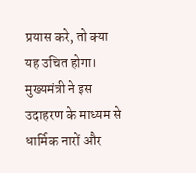प्रयास करे, तो क्या यह उचित होगा। मुख्यमंत्री ने इस उदाहरण के माध्यम से धार्मिक नारों और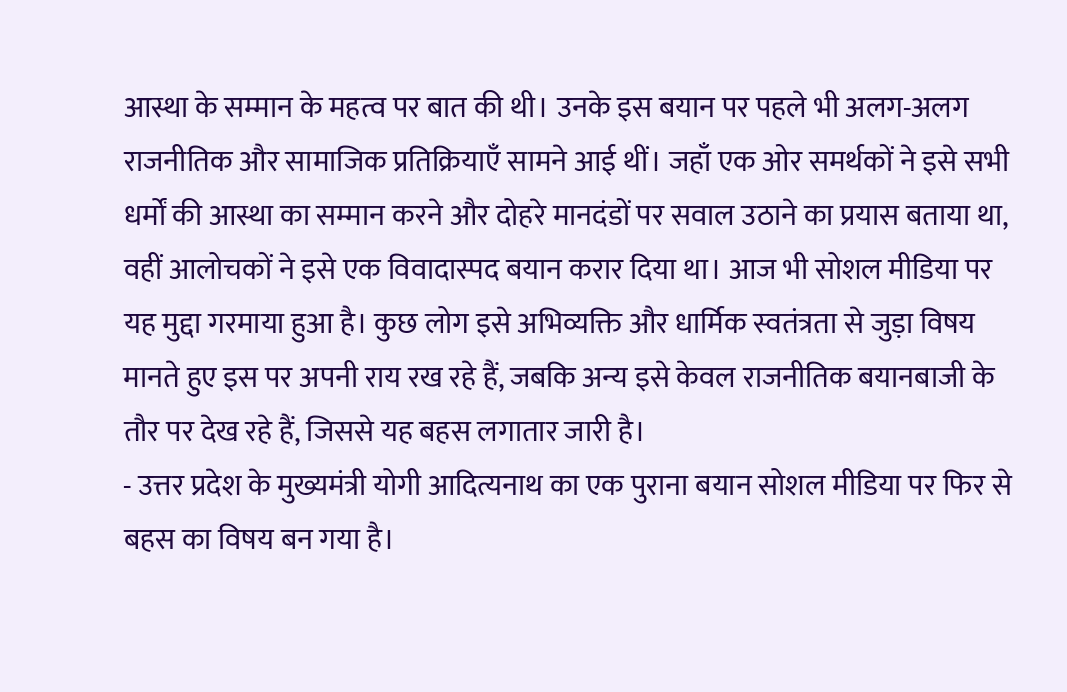आस्था के सम्मान के महत्व पर बात की थी। उनके इस बयान पर पहले भी अलग-अलग राजनीतिक और सामाजिक प्रतिक्रियाएँ सामने आई थीं। जहाँ एक ओर समर्थकों ने इसे सभी धर्मों की आस्था का सम्मान करने और दोहरे मानदंडों पर सवाल उठाने का प्रयास बताया था, वहीं आलोचकों ने इसे एक विवादास्पद बयान करार दिया था। आज भी सोशल मीडिया पर यह मुद्दा गरमाया हुआ है। कुछ लोग इसे अभिव्यक्ति और धार्मिक स्वतंत्रता से जुड़ा विषय मानते हुए इस पर अपनी राय रख रहे हैं, जबकि अन्य इसे केवल राजनीतिक बयानबाजी के तौर पर देख रहे हैं, जिससे यह बहस लगातार जारी है।
- उत्तर प्रदेश के मुख्यमंत्री योगी आदित्यनाथ का एक पुराना बयान सोशल मीडिया पर फिर से बहस का विषय बन गया है।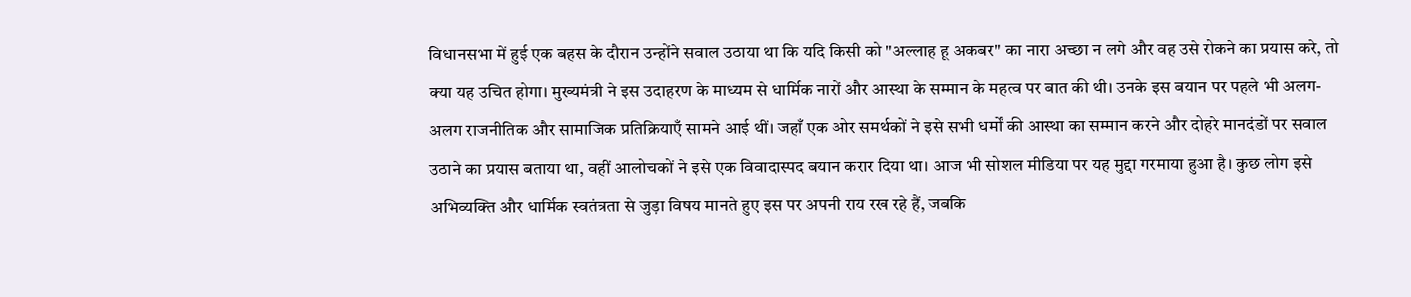विधानसभा में हुई एक बहस के दौरान उन्होंने सवाल उठाया था कि यदि किसी को "अल्लाह हू अकबर" का नारा अच्छा न लगे और वह उसे रोकने का प्रयास करे, तो क्या यह उचित होगा। मुख्यमंत्री ने इस उदाहरण के माध्यम से धार्मिक नारों और आस्था के सम्मान के महत्व पर बात की थी। उनके इस बयान पर पहले भी अलग-अलग राजनीतिक और सामाजिक प्रतिक्रियाएँ सामने आई थीं। जहाँ एक ओर समर्थकों ने इसे सभी धर्मों की आस्था का सम्मान करने और दोहरे मानदंडों पर सवाल उठाने का प्रयास बताया था, वहीं आलोचकों ने इसे एक विवादास्पद बयान करार दिया था। आज भी सोशल मीडिया पर यह मुद्दा गरमाया हुआ है। कुछ लोग इसे अभिव्यक्ति और धार्मिक स्वतंत्रता से जुड़ा विषय मानते हुए इस पर अपनी राय रख रहे हैं, जबकि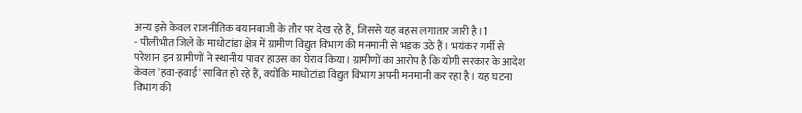अन्य इसे केवल राजनीतिक बयानबाजी के तौर पर देख रहे हैं, जिससे यह बहस लगातार जारी है।1
- पीलीभीत जिले के माधोटांडा क्षेत्र में ग्रामीण विद्युत विभाग की मनमानी से भड़क उठे हैं। भयंकर गर्मी से परेशान इन ग्रामीणों ने स्थानीय पावर हाउस का घेराव किया। ग्रामीणों का आरोप है कि योगी सरकार के आदेश केवल 'हवा-हवाई' साबित हो रहे हैं, क्योंकि माधोटांडा विद्युत विभाग अपनी मनमानी कर रहा है। यह घटना विभाग की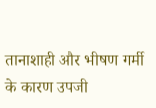तानाशाही और भीषण गर्मी के कारण उपजी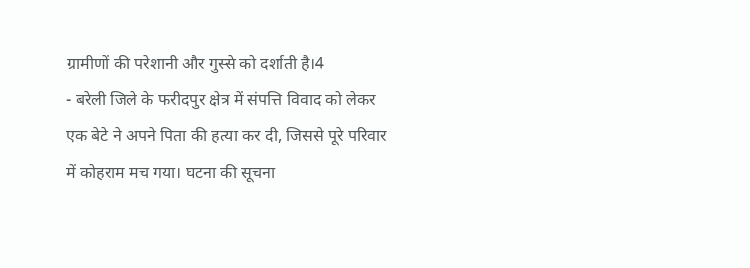ग्रामीणों की परेशानी और गुस्से को दर्शाती है।4
- बरेली जिले के फरीदपुर क्षेत्र में संपत्ति विवाद को लेकर एक बेटे ने अपने पिता की हत्या कर दी, जिससे पूरे परिवार में कोहराम मच गया। घटना की सूचना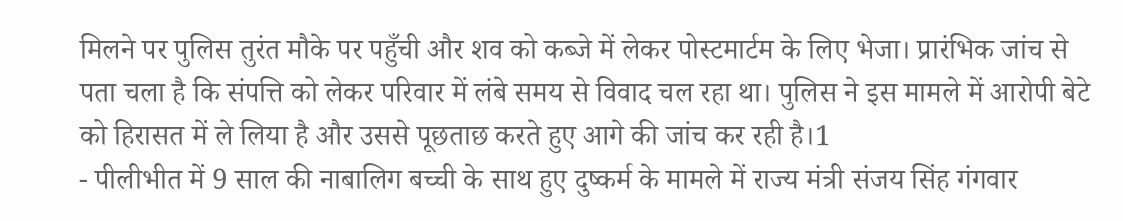मिलने पर पुलिस तुरंत मौके पर पहुँची और शव को कब्जे में लेकर पोस्टमार्टम के लिए भेजा। प्रारंभिक जांच से पता चला है कि संपत्ति को लेकर परिवार में लंबे समय से विवाद चल रहा था। पुलिस ने इस मामले में आरोपी बेटे को हिरासत में ले लिया है और उससे पूछताछ करते हुए आगे की जांच कर रही है।1
- पीलीभीत में 9 साल की नाबालिग बच्ची के साथ हुए दुष्कर्म के मामले में राज्य मंत्री संजय सिंह गंगवार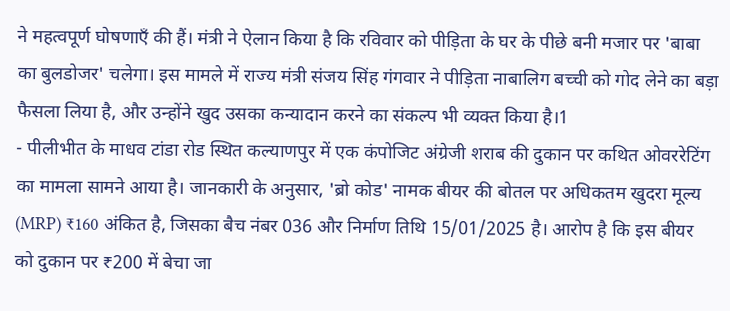ने महत्वपूर्ण घोषणाएँ की हैं। मंत्री ने ऐलान किया है कि रविवार को पीड़िता के घर के पीछे बनी मजार पर 'बाबा का बुलडोजर' चलेगा। इस मामले में राज्य मंत्री संजय सिंह गंगवार ने पीड़िता नाबालिग बच्ची को गोद लेने का बड़ा फैसला लिया है, और उन्होंने खुद उसका कन्यादान करने का संकल्प भी व्यक्त किया है।1
- पीलीभीत के माधव टांडा रोड स्थित कल्याणपुर में एक कंपोजिट अंग्रेजी शराब की दुकान पर कथित ओवररेटिंग का मामला सामने आया है। जानकारी के अनुसार, 'ब्रो कोड' नामक बीयर की बोतल पर अधिकतम खुदरा मूल्य (MRP) ₹160 अंकित है, जिसका बैच नंबर 036 और निर्माण तिथि 15/01/2025 है। आरोप है कि इस बीयर को दुकान पर ₹200 में बेचा जा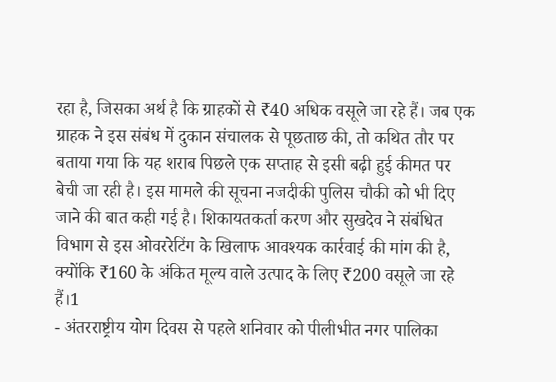रहा है, जिसका अर्थ है कि ग्राहकों से ₹40 अधिक वसूले जा रहे हैं। जब एक ग्राहक ने इस संबंध में दुकान संचालक से पूछताछ की, तो कथित तौर पर बताया गया कि यह शराब पिछले एक सप्ताह से इसी बढ़ी हुई कीमत पर बेची जा रही है। इस मामले की सूचना नजदीकी पुलिस चौकी को भी दिए जाने की बात कही गई है। शिकायतकर्ता करण और सुखदेव ने संबंधित विभाग से इस ओवररेटिंग के खिलाफ आवश्यक कार्रवाई की मांग की है, क्योंकि ₹160 के अंकित मूल्य वाले उत्पाद के लिए ₹200 वसूले जा रहे हैं।1
- अंतरराष्ट्रीय योग दिवस से पहले शनिवार को पीलीभीत नगर पालिका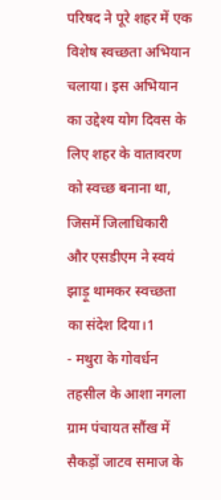परिषद ने पूरे शहर में एक विशेष स्वच्छता अभियान चलाया। इस अभियान का उद्देश्य योग दिवस के लिए शहर के वातावरण को स्वच्छ बनाना था, जिसमें जिलाधिकारी और एसडीएम ने स्वयं झाड़ू थामकर स्वच्छता का संदेश दिया।1
- मथुरा के गोवर्धन तहसील के आशा नगला ग्राम पंचायत सौंख में सैकड़ों जाटव समाज के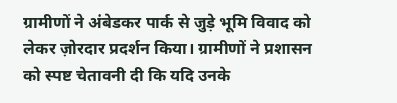ग्रामीणों ने अंबेडकर पार्क से जुड़े भूमि विवाद को लेकर ज़ोरदार प्रदर्शन किया। ग्रामीणों ने प्रशासन को स्पष्ट चेतावनी दी कि यदि उनके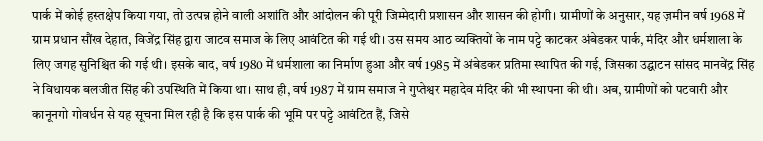पार्क में कोई हस्तक्षेप किया गया, तो उत्पन्न होने वाली अशांति और आंदोलन की पूरी जिम्मेदारी प्रशासन और शासन की होगी। ग्रामीणों के अनुसार, यह ज़मीन वर्ष 1968 में ग्राम प्रधान सौंख देहात, विजेंद्र सिंह द्वारा जाटव समाज के लिए आवंटित की गई थी। उस समय आठ व्यक्तियों के नाम पट्टे काटकर अंबेडकर पार्क, मंदिर और धर्मशाला के लिए जगह सुनिश्चित की गई थी। इसके बाद, वर्ष 1980 में धर्मशाला का निर्माण हुआ और वर्ष 1985 में अंबेडकर प्रतिमा स्थापित की गई, जिसका उद्घाटन सांसद मानवेंद्र सिंह ने विधायक बलजीत सिंह की उपस्थिति में किया था। साथ ही, वर्ष 1987 में ग्राम समाज ने गुप्तेश्वर महादेव मंदिर की भी स्थापना की थी। अब, ग्रामीणों को पटवारी और कानूनगो गोवर्धन से यह सूचना मिल रही है कि इस पार्क की भूमि पर पट्टे आवंटित हैं, जिसे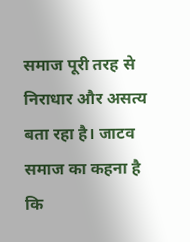समाज पूरी तरह से निराधार और असत्य बता रहा है। जाटव समाज का कहना है कि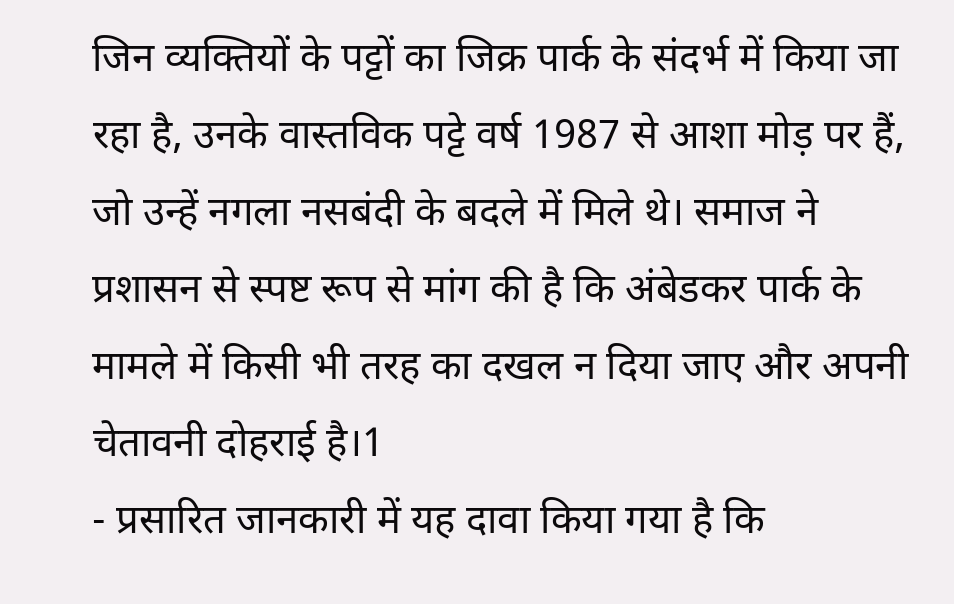जिन व्यक्तियों के पट्टों का जिक्र पार्क के संदर्भ में किया जा रहा है, उनके वास्तविक पट्टे वर्ष 1987 से आशा मोड़ पर हैं, जो उन्हें नगला नसबंदी के बदले में मिले थे। समाज ने प्रशासन से स्पष्ट रूप से मांग की है कि अंबेडकर पार्क के मामले में किसी भी तरह का दखल न दिया जाए और अपनी चेतावनी दोहराई है।1
- प्रसारित जानकारी में यह दावा किया गया है कि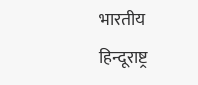भारतीय हिन्दूराष्ट्र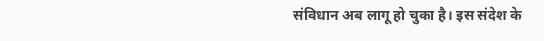संविधान अब लागू हो चुका है। इस संदेश के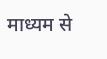माध्यम से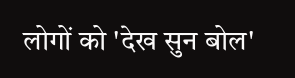लोगों को 'देख सुन बोल'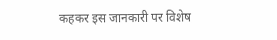कहकर इस जानकारी पर विशेष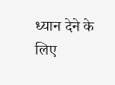ध्यान देने के लिए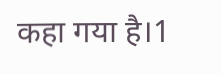कहा गया है।1